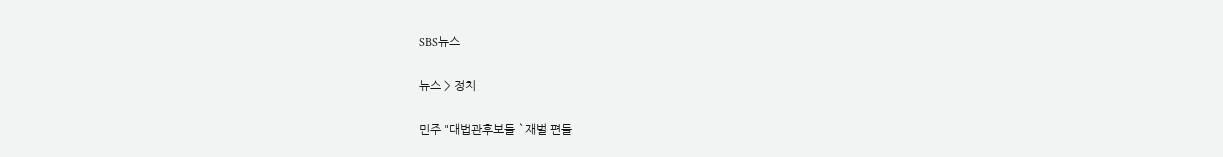SBS뉴스

뉴스 > 정치

민주 "대법관후보들 `재벌 편들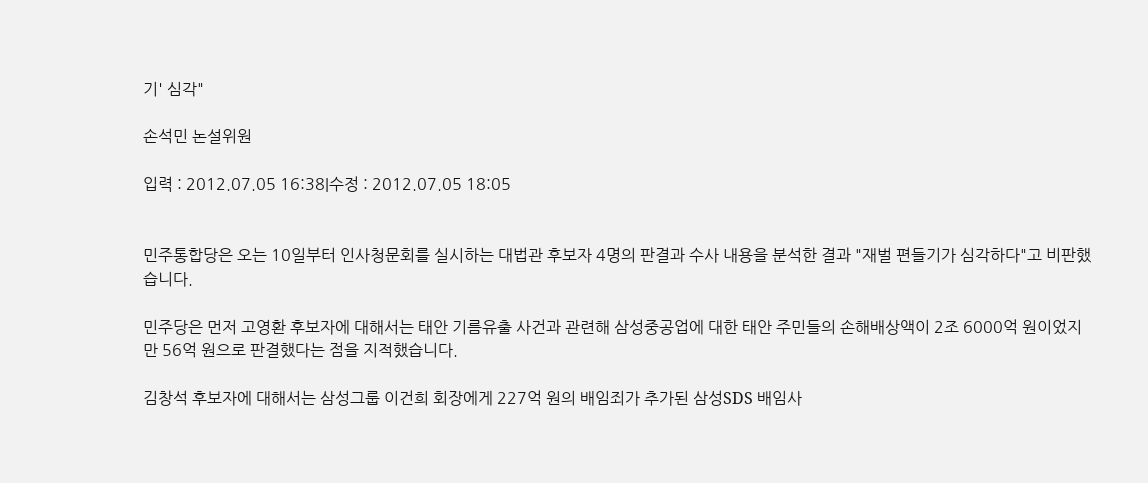기' 심각"

손석민 논설위원

입력 : 2012.07.05 16:38|수정 : 2012.07.05 18:05


민주통합당은 오는 10일부터 인사청문회를 실시하는 대법관 후보자 4명의 판결과 수사 내용을 분석한 결과 "재벌 편들기가 심각하다"고 비판했습니다.

민주당은 먼저 고영환 후보자에 대해서는 태안 기름유출 사건과 관련해 삼성중공업에 대한 태안 주민들의 손해배상액이 2조 6000억 원이었지만 56억 원으로 판결했다는 점을 지적했습니다.

김창석 후보자에 대해서는 삼성그룹 이건희 회장에게 227억 원의 배임죄가 추가된 삼성SDS 배임사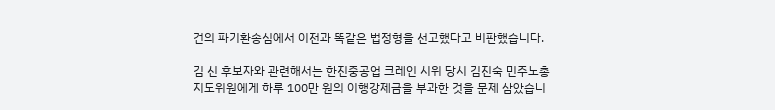건의 파기환송심에서 이전과 똑같은 법정형을 선고했다고 비판했습니다.

김 신 후보자와 관련해서는 한진중공업 크레인 시위 당시 김진숙 민주노총 지도위원에게 하루 100만 원의 이행강제금을 부과한 것을 문제 삼았습니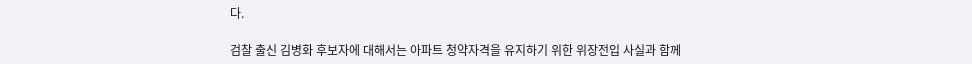다.

검찰 출신 김병화 후보자에 대해서는 아파트 청약자격을 유지하기 위한 위장전입 사실과 함께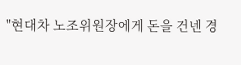"현대차 노조위원장에게 돈을 건넨 경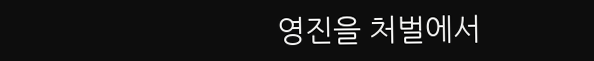영진을 처벌에서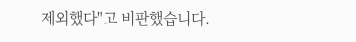제외했다"고 비판했습니다.